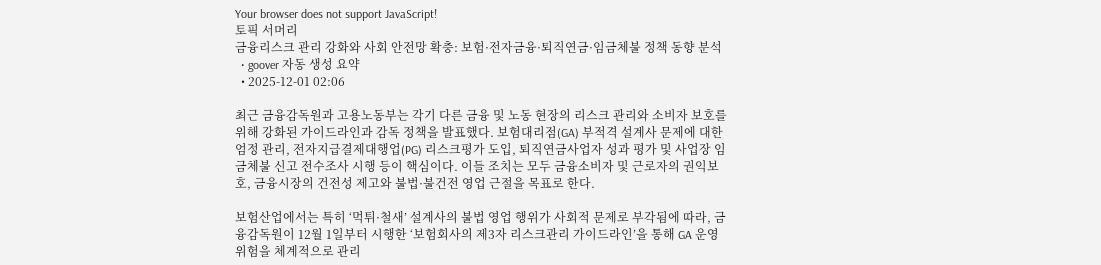Your browser does not support JavaScript!
토픽 서머리
금융리스크 관리 강화와 사회 안전망 확충: 보험·전자금융·퇴직연금·임금체불 정책 동향 분석
  • goover 자동 생성 요약
  • 2025-12-01 02:06

최근 금융감독원과 고용노동부는 각기 다른 금융 및 노동 현장의 리스크 관리와 소비자 보호를 위해 강화된 가이드라인과 감독 정책을 발표했다. 보험대리점(GA) 부적격 설계사 문제에 대한 엄정 관리, 전자지급결제대행업(PG) 리스크평가 도입, 퇴직연금사업자 성과 평가 및 사업장 임금체불 신고 전수조사 시행 등이 핵심이다. 이들 조치는 모두 금융소비자 및 근로자의 권익보호, 금융시장의 건전성 제고와 불법·불건전 영업 근절을 목표로 한다.

보험산업에서는 특히 ‘먹튀·철새’ 설계사의 불법 영업 행위가 사회적 문제로 부각됨에 따라, 금융감독원이 12월 1일부터 시행한 ‘보험회사의 제3자 리스크관리 가이드라인’을 통해 GA 운영 위험을 체계적으로 관리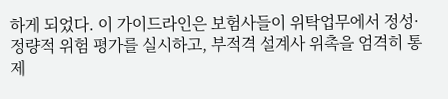하게 되었다. 이 가이드라인은 보험사들이 위탁업무에서 정성·정량적 위험 평가를 실시하고, 부적격 설계사 위촉을 엄격히 통제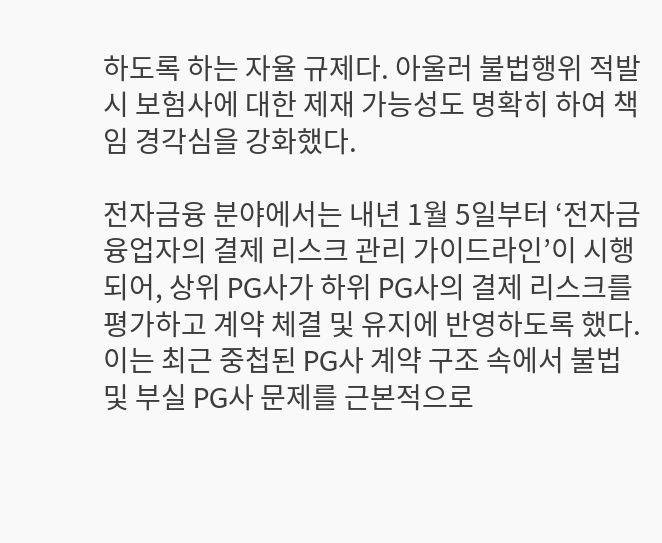하도록 하는 자율 규제다. 아울러 불법행위 적발 시 보험사에 대한 제재 가능성도 명확히 하여 책임 경각심을 강화했다.

전자금융 분야에서는 내년 1월 5일부터 ‘전자금융업자의 결제 리스크 관리 가이드라인’이 시행되어, 상위 PG사가 하위 PG사의 결제 리스크를 평가하고 계약 체결 및 유지에 반영하도록 했다. 이는 최근 중첩된 PG사 계약 구조 속에서 불법 및 부실 PG사 문제를 근본적으로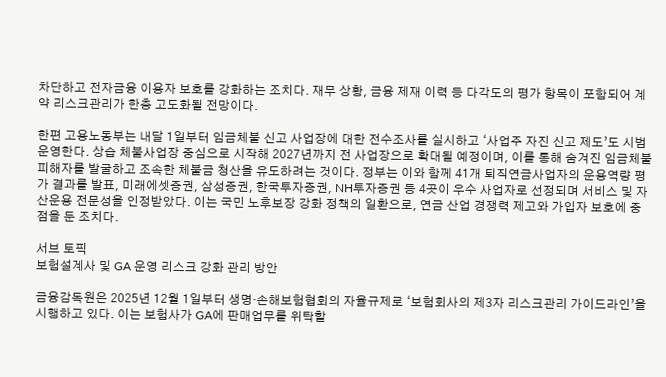차단하고 전자금융 이용자 보호를 강화하는 조치다. 재무 상황, 금융 제재 이력 등 다각도의 평가 항목이 포함되어 계약 리스크관리가 한층 고도화될 전망이다.

한편 고용노동부는 내달 1일부터 임금체불 신고 사업장에 대한 전수조사를 실시하고 ‘사업주 자진 신고 제도’도 시범 운영한다. 상습 체불사업장 중심으로 시작해 2027년까지 전 사업장으로 확대될 예정이며, 이를 통해 숨겨진 임금체불 피해자를 발굴하고 조속한 체불금 청산을 유도하려는 것이다. 정부는 이와 함께 41개 퇴직연금사업자의 운용역량 평가 결과를 발표, 미래에셋증권, 삼성증권, 한국투자증권, NH투자증권 등 4곳이 우수 사업자로 선정되며 서비스 및 자산운용 전문성을 인정받았다. 이는 국민 노후보장 강화 정책의 일환으로, 연금 산업 경쟁력 제고와 가입자 보호에 중점을 둔 조치다.

서브 토픽
보험설계사 및 GA 운영 리스크 강화 관리 방안

금융감독원은 2025년 12월 1일부터 생명·손해보험협회의 자율규제로 ‘보험회사의 제3자 리스크관리 가이드라인’을 시행하고 있다. 이는 보험사가 GA에 판매업무를 위탁할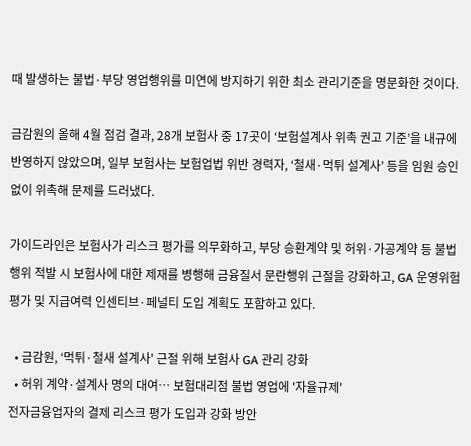때 발생하는 불법·부당 영업행위를 미연에 방지하기 위한 최소 관리기준을 명문화한 것이다.

금감원의 올해 4월 점검 결과, 28개 보험사 중 17곳이 ‘보험설계사 위촉 권고 기준’을 내규에 반영하지 않았으며, 일부 보험사는 보험업법 위반 경력자, ‘철새·먹튀 설계사’ 등을 임원 승인 없이 위촉해 문제를 드러냈다.

가이드라인은 보험사가 리스크 평가를 의무화하고, 부당 승환계약 및 허위·가공계약 등 불법행위 적발 시 보험사에 대한 제재를 병행해 금융질서 문란행위 근절을 강화하고, GA 운영위험 평가 및 지급여력 인센티브·페널티 도입 계획도 포함하고 있다.

  • 금감원, ‘먹튀·철새 설계사' 근절 위해 보험사 GA 관리 강화
  • 허위 계약·설계사 명의 대여… 보험대리점 불법 영업에 '자율규제'
전자금융업자의 결제 리스크 평가 도입과 강화 방안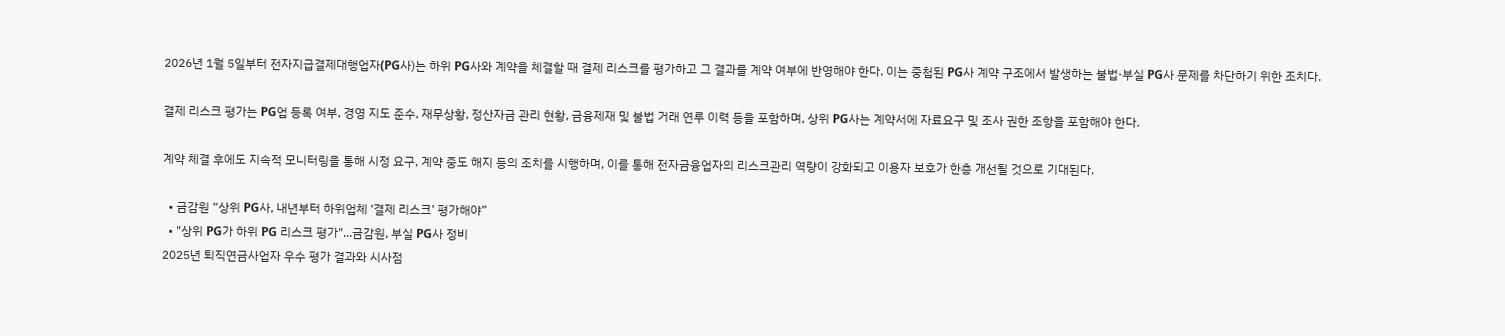2026년 1월 5일부터 전자지급결제대행업자(PG사)는 하위 PG사와 계약을 체결할 때 결제 리스크를 평가하고 그 결과를 계약 여부에 반영해야 한다. 이는 중첩된 PG사 계약 구조에서 발생하는 불법·부실 PG사 문제를 차단하기 위한 조치다.

결제 리스크 평가는 PG업 등록 여부, 경영 지도 준수, 재무상황, 정산자금 관리 현황, 금융제재 및 불법 거래 연루 이력 등을 포함하며, 상위 PG사는 계약서에 자료요구 및 조사 권한 조항을 포함해야 한다.

계약 체결 후에도 지속적 모니터링을 통해 시정 요구, 계약 중도 해지 등의 조치를 시행하며, 이를 통해 전자금융업자의 리스크관리 역량이 강화되고 이용자 보호가 한층 개선될 것으로 기대된다.

  • 금감원 “상위 PG사, 내년부터 하위업체 ‘결제 리스크’ 평가해야”
  • "상위 PG가 하위 PG 리스크 평가"...금감원, 부실 PG사 정비
2025년 퇴직연금사업자 우수 평가 결과와 시사점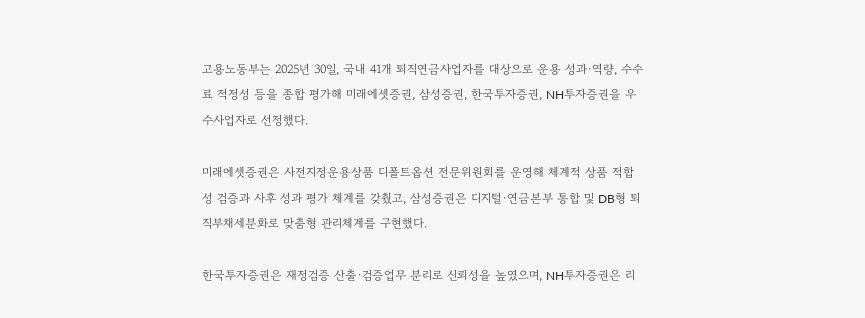고용노동부는 2025년 30일, 국내 41개 퇴직연금사업자를 대상으로 운용 성과·역량, 수수료 적정성 등을 종합 평가해 미래에셋증권, 삼성증권, 한국투자증권, NH투자증권을 우수사업자로 선정했다.

미래에셋증권은 사전지정운용상품 디폴트옵션 전문위원회를 운영해 체계적 상품 적합성 검증과 사후 성과 평가 체계를 갖췄고, 삼성증권은 디지털·연금본부 통합 및 DB형 퇴직부채세분화로 맞춤형 관리체계를 구현했다.

한국투자증권은 재정검증 산출·검증업무 분리로 신뢰성을 높였으며, NH투자증권은 리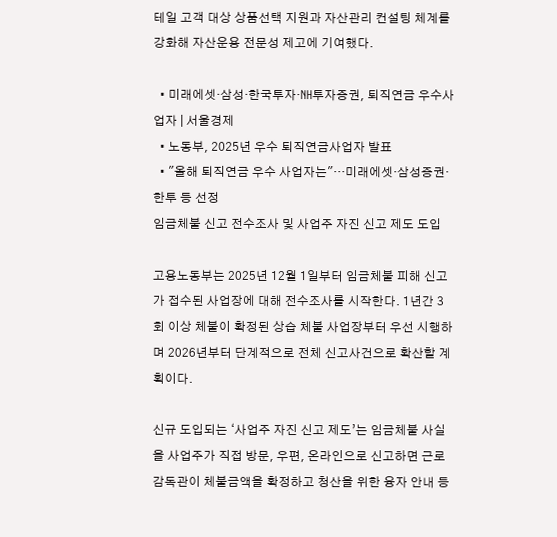테일 고객 대상 상품선택 지원과 자산관리 컨설팅 체계를 강화해 자산운용 전문성 제고에 기여했다.

  • 미래에셋·삼성·한국투자·NH투자증권, 퇴직연금 우수사업자 | 서울경제
  • 노동부, 2025년 우수 퇴직연금사업자 발표
  • "올해 퇴직연금 우수 사업자는"…미래에셋·삼성증권·한투 등 선정
임금체불 신고 전수조사 및 사업주 자진 신고 제도 도입

고용노동부는 2025년 12월 1일부터 임금체불 피해 신고가 접수된 사업장에 대해 전수조사를 시작한다. 1년간 3회 이상 체불이 확정된 상습 체불 사업장부터 우선 시행하며 2026년부터 단계적으로 전체 신고사건으로 확산할 계획이다.

신규 도입되는 ‘사업주 자진 신고 제도’는 임금체불 사실을 사업주가 직접 방문, 우편, 온라인으로 신고하면 근로감독관이 체불금액을 확정하고 청산을 위한 융자 안내 등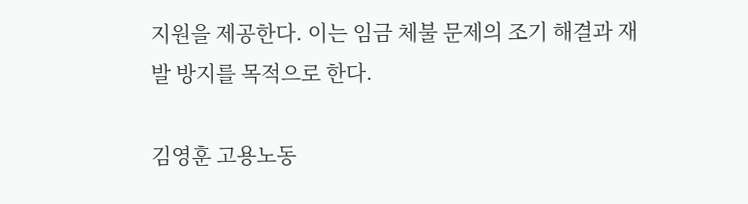지원을 제공한다. 이는 임금 체불 문제의 조기 해결과 재발 방지를 목적으로 한다.

김영훈 고용노동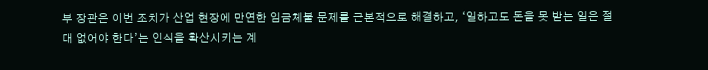부 장관은 이번 조치가 산업 현장에 만연한 임금체불 문제를 근본적으로 해결하고, ‘일하고도 돈을 못 받는 일은 절대 없어야 한다’는 인식을 확산시키는 계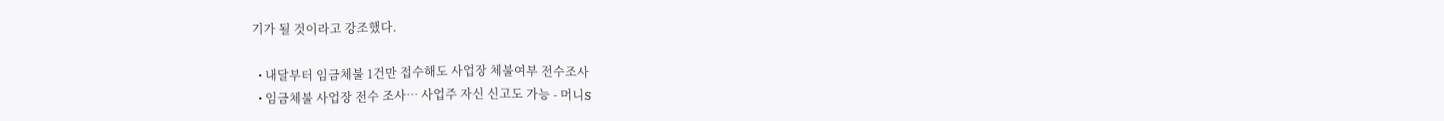기가 될 것이라고 강조했다.

  • 내달부터 임금체불 1건만 접수해도 사업장 체불여부 전수조사
  • 임금체불 사업장 전수 조사… 사업주 자신 신고도 가능 - 머니S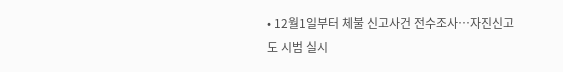• 12월1일부터 체불 신고사건 전수조사…자진신고도 시범 실시